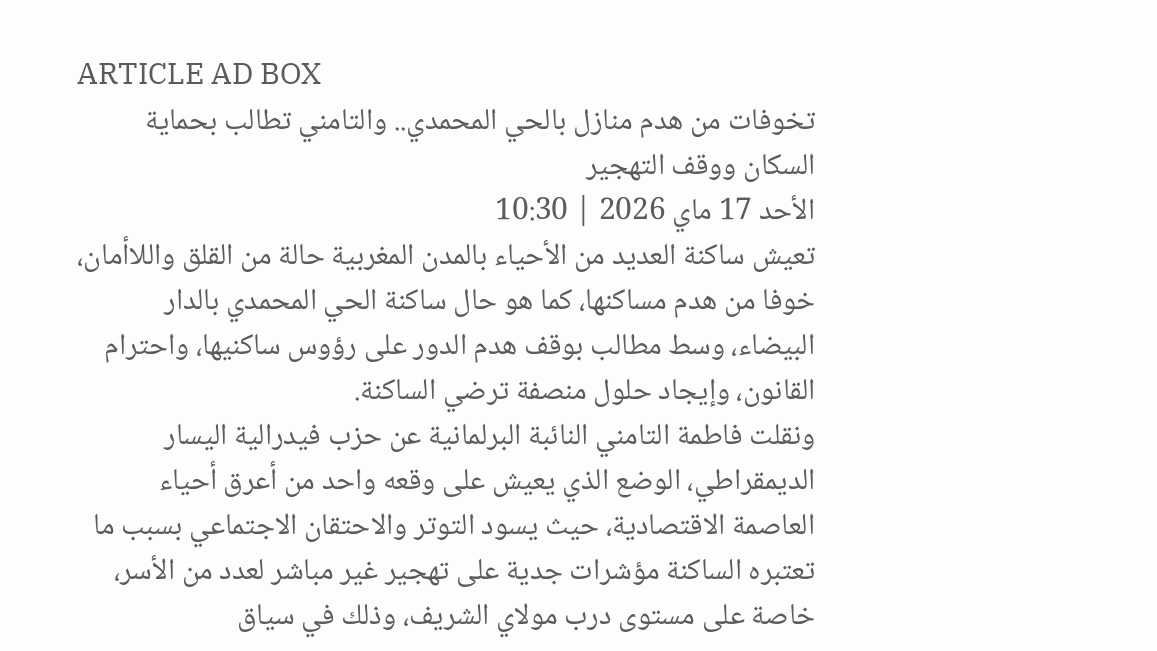ARTICLE AD BOX
تخوفات من هدم منازل بالحي المحمدي.. والتامني تطالب بحماية السكان ووقف التهجير
الأحد 17 ماي 2026 | 10:30
تعيش ساكنة العديد من الأحياء بالمدن المغربية حالة من القلق واللاأمان، خوفا من هدم مساكنها، كما هو حال ساكنة الحي المحمدي بالدار البيضاء، وسط مطالب بوقف هدم الدور على رؤوس ساكنيها، واحترام القانون، وإيجاد حلول منصفة ترضي الساكنة.
ونقلت فاطمة التامني النائبة البرلمانية عن حزب فيدرالية اليسار الديمقراطي، الوضع الذي يعيش على وقعه واحد من أعرق أحياء العاصمة الاقتصادية، حيث يسود التوتر والاحتقان الاجتماعي بسبب ما تعتبره الساكنة مؤشرات جدية على تهجير غير مباشر لعدد من الأسر، خاصة على مستوى درب مولاي الشريف، وذلك في سياق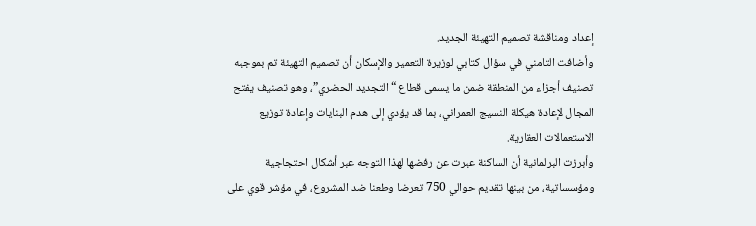إعداد ومناقشة تصميم التهيئة الجديد.
وأضافت التامني في سؤال كتابي لوزيرة التعمير والإسكان أن تصميم التهيئة تم بموجبه تصنيف أجزاء من المنطقة ضمن ما يسمى قطاع “التجديد الحضري”، وهو تصنيف يفتح المجال لإعادة هيكلة النسيج العمراني، بما قد يؤدي إلى هدم البنايات وإعادة توزيع الاستعمالات العقارية.
وأبرزت البرلمانية أن الساكنة عبرت عن رفضها لهذا التوجه عبر أشكال احتجاجية ومؤسساتية، من بينها تقديم حوالي 750 تعرضا وطعنا ضد المشروع، في مؤشر قوي على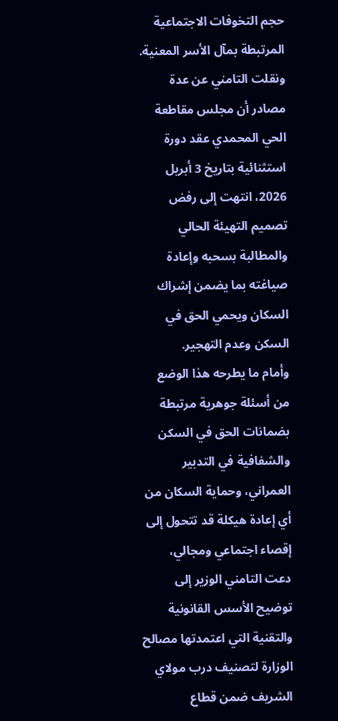حجم التخوفات الاجتماعية المرتبطة بمآل الأسر المعنية.
ونقلت التامني عن عدة مصادر أن مجلس مقاطعة الحي المحمدي عقد دورة استثنائية بتاريخ 3 أبريل 2026، انتهت إلى رفض تصميم التهيئة الحالي والمطالبة بسحبه وإعادة صياغته بما يضمن إشراك السكان ويحمي الحق في السكن وعدم التهجير.
وأمام ما يطرحه هذا الوضع من أسئلة جوهرية مرتبطة بضمانات الحق في السكن والشفافية في التدبير العمراني، وحماية السكان من أي إعادة هيكلة قد تتحول إلى إقصاء اجتماعي ومجالي، دعت التامني الوزير إلى توضيح الأسس القانونية والتقنية التي اعتمدتها مصالح الوزارة لتصنيف درب مولاي الشريف ضمن قطاع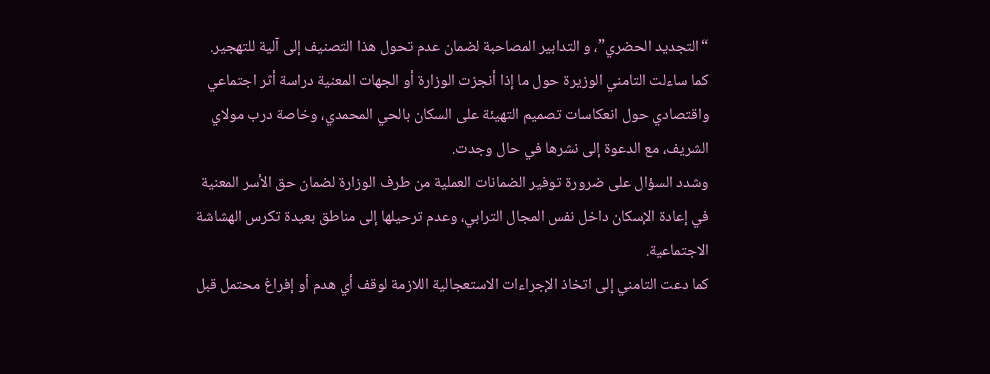“التجديد الحضري”، و التدابير المصاحبة لضمان عدم تحول هذا التصنيف إلى آلية للتهجير.
كما ساءلت التامني الوزيرة حول ما إذا أنجزت الوزارة أو الجهات المعنية دراسة أثر اجتماعي واقتصادي حول انعكاسات تصميم التهيئة على السكان بالحي المحمدي، وخاصة درب مولاي الشريف، مع الدعوة إلى نشرها في حال وجدت.
وشدد السؤال على ضرورة توفير الضمانات العملية من طرف الوزارة لضمان حق الأسر المعنية في إعادة الإسكان داخل نفس المجال الترابي، وعدم ترحيلها إلى مناطق بعيدة تكرس الهشاشة الاجتماعية.
كما دعت التامني إلى اتخاذ الإجراءات الاستعجالية اللازمة لوقف أي هدم أو إفراغ محتمل قبل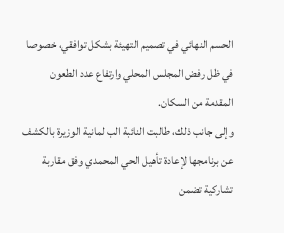الحسم النهائي في تصميم التهيئة بشكل توافقي، خصوصا في ظل رفض المجلس المحلي وارتفاع عدد الطعون المقدمة من السكان.
وإلى جانب ذلك، طالبت النائبة الب لمانية الوزيرة بالكشف عن برنامجها لإعادة تأهيل الحي المحمدي وفق مقاربة تشاركية تضمن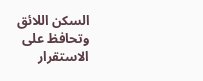السكن اللائق وتحافظ على الاستقرار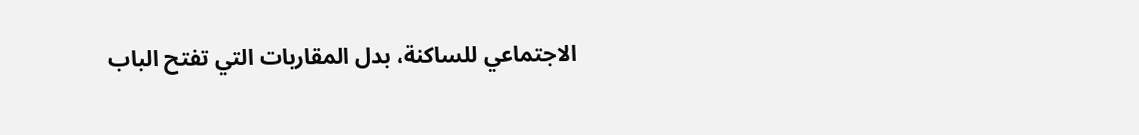الاجتماعي للساكنة، بدل المقاربات التي تفتح الباب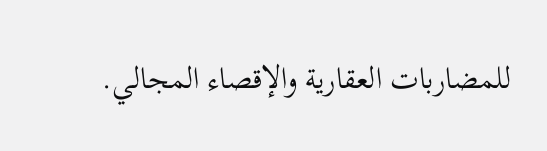للمضاربات العقارية والإقصاء المجالي.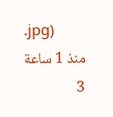.jpg)
منذ 1 ساعة
3